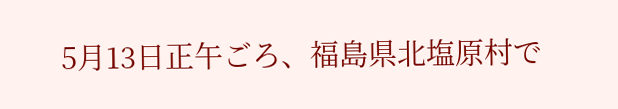5月13日正午ごろ、福島県北塩原村で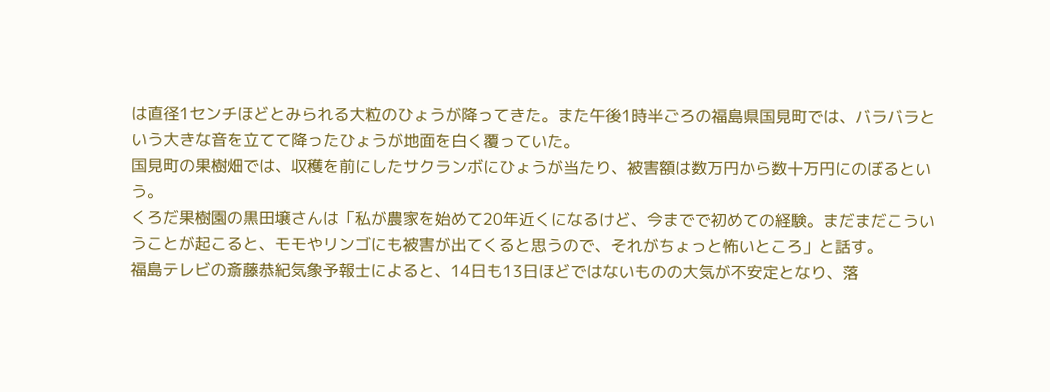は直径1センチほどとみられる大粒のひょうが降ってきた。また午後1時半ごろの福島県国見町では、バラバラという大きな音を立てて降ったひょうが地面を白く覆っていた。
国見町の果樹畑では、収穫を前にしたサクランボにひょうが当たり、被害額は数万円から数十万円にのぼるという。
くろだ果樹園の黒田壌さんは「私が農家を始めて20年近くになるけど、今までで初めての経験。まだまだこういうことが起こると、モモやリンゴにも被害が出てくると思うので、それがちょっと怖いところ」と話す。
福島テレビの斎藤恭紀気象予報士によると、14日も13日ほどではないものの大気が不安定となり、落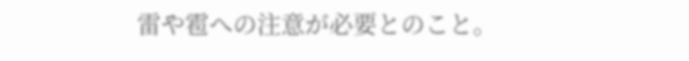雷や雹への注意が必要とのこと。